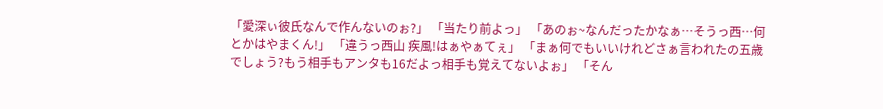「愛深ぃ彼氏なんで作んないのぉ?」 「当たり前よっ」 「あのぉ~なんだったかなぁ…そうっ西…何とかはやまくん!」 「違うっ西山 疾風!はぁやぁてぇ」 「まぁ何でもいいけれどさぁ言われたの五歳でしょう?もう相手もアンタも16だよっ相手も覚えてないよぉ」 「そん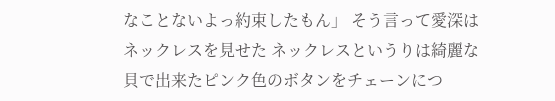なことないよっ約束したもん」 そう言って愛深はネックレスを見せた ネックレスというりは綺麗な貝で出来たピンク色のボタンをチェーンにつ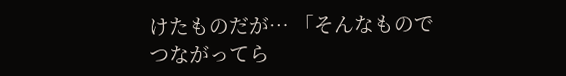けたものだが… 「そんなものでつながってら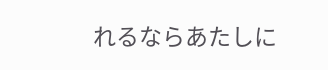れるならあたしに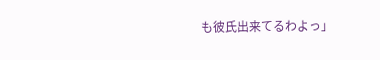も彼氏出来てるわよっ」